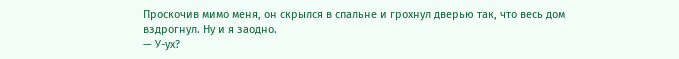Проскочив мимо меня, он скрылся в спальне и грохнул дверью так, что весь дом вздрогнул. Ну и я заодно.
— У-ух?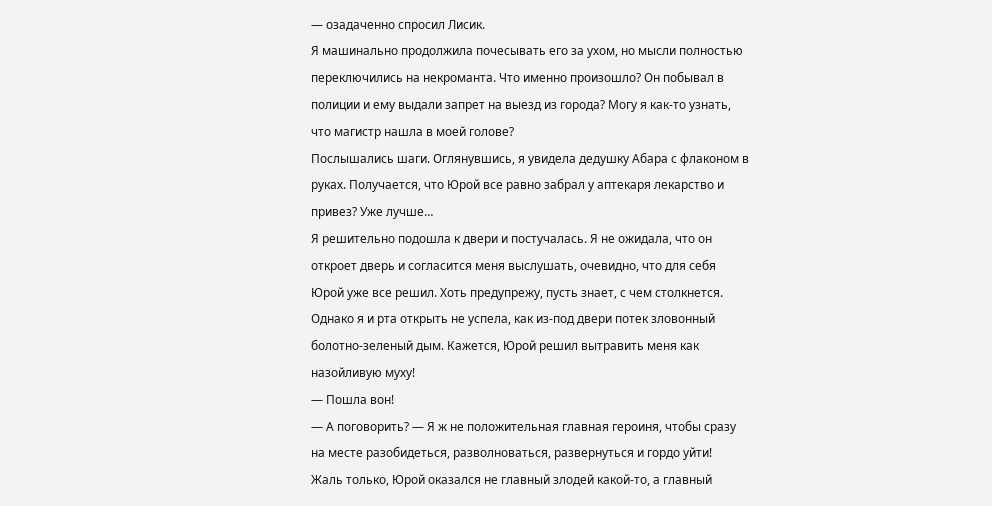— озадаченно спросил Лисик.
Я машинально продолжила почесывать его за ухом, но мысли полностью переключились на некроманта. Что именно произошло? Он побывал в полиции и ему выдали запрет на выезд из города? Могу я как-то узнать, что магистр нашла в моей голове?
Послышались шаги. Оглянувшись, я увидела дедушку Абара с флаконом в руках. Получается, что Юрой все равно забрал у аптекаря лекарство и привез? Уже лучше…
Я решительно подошла к двери и постучалась. Я не ожидала, что он откроет дверь и согласится меня выслушать, очевидно, что для себя Юрой уже все решил. Хоть предупрежу, пусть знает, с чем столкнется.
Однако я и рта открыть не успела, как из-под двери потек зловонный болотно-зеленый дым. Кажется, Юрой решил вытравить меня как назойливую муху!
— Пошла вон!
— А поговорить? — Я ж не положительная главная героиня, чтобы сразу на месте разобидеться, разволноваться, развернуться и гордо уйти!
Жаль только, Юрой оказался не главный злодей какой-то, а главный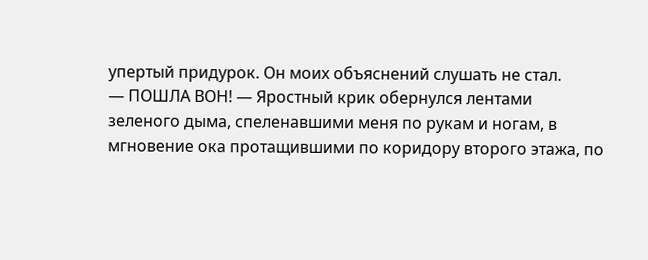упертый придурок. Он моих объяснений слушать не стал.
— ПОШЛА ВОН! — Яростный крик обернулся лентами зеленого дыма, спеленавшими меня по рукам и ногам, в мгновение ока протащившими по коридору второго этажа, по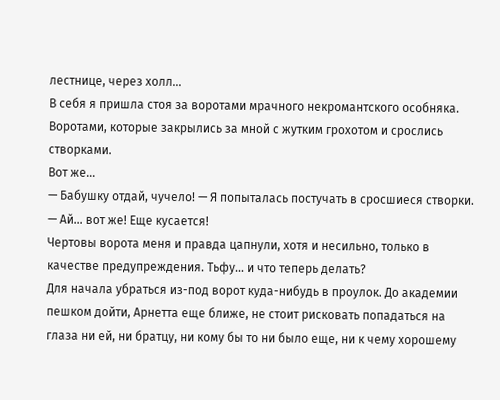лестнице, через холл…
В себя я пришла стоя за воротами мрачного некромантского особняка. Воротами, которые закрылись за мной с жутким грохотом и срослись створками.
Вот же…
— Бабушку отдай, чучело! — Я попыталась постучать в сросшиеся створки. — Ай… вот же! Еще кусается!
Чертовы ворота меня и правда цапнули, хотя и несильно, только в качестве предупреждения. Тьфу… и что теперь делать?
Для начала убраться из-под ворот куда-нибудь в проулок. До академии пешком дойти, Арнетта еще ближе, не стоит рисковать попадаться на глаза ни ей, ни братцу, ни кому бы то ни было еще, ни к чему хорошему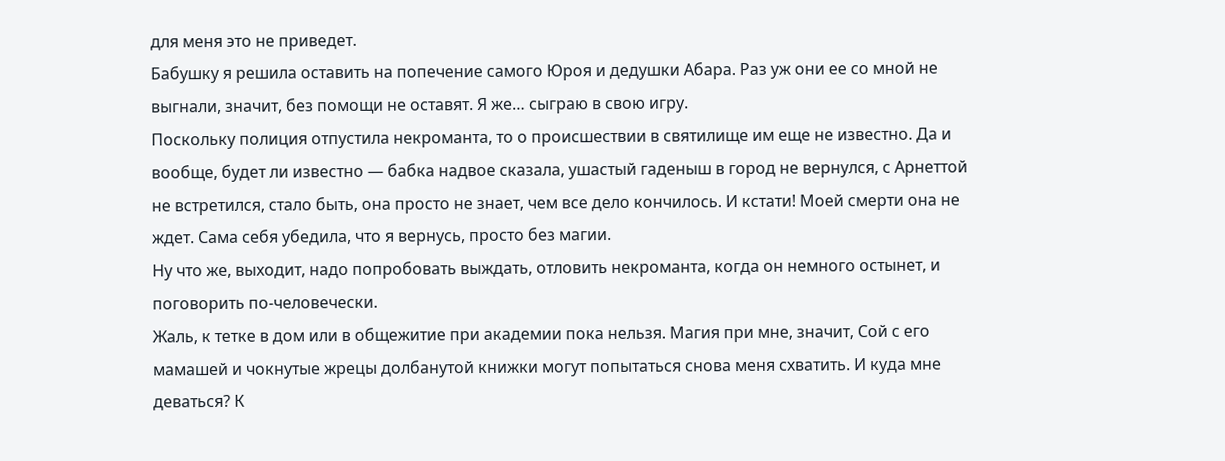для меня это не приведет.
Бабушку я решила оставить на попечение самого Юроя и дедушки Абара. Раз уж они ее со мной не выгнали, значит, без помощи не оставят. Я же… сыграю в свою игру.
Поскольку полиция отпустила некроманта, то о происшествии в святилище им еще не известно. Да и вообще, будет ли известно — бабка надвое сказала, ушастый гаденыш в город не вернулся, с Арнеттой не встретился, стало быть, она просто не знает, чем все дело кончилось. И кстати! Моей смерти она не ждет. Сама себя убедила, что я вернусь, просто без магии.
Ну что же, выходит, надо попробовать выждать, отловить некроманта, когда он немного остынет, и поговорить по-человечески.
Жаль, к тетке в дом или в общежитие при академии пока нельзя. Магия при мне, значит, Сой с его мамашей и чокнутые жрецы долбанутой книжки могут попытаться снова меня схватить. И куда мне деваться? К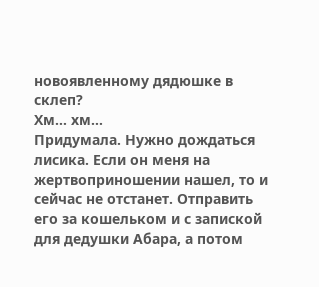новоявленному дядюшке в склеп?
Хм… хм…
Придумала. Нужно дождаться лисика. Если он меня на жертвоприношении нашел, то и сейчас не отстанет. Отправить его за кошельком и с запиской для дедушки Абара, а потом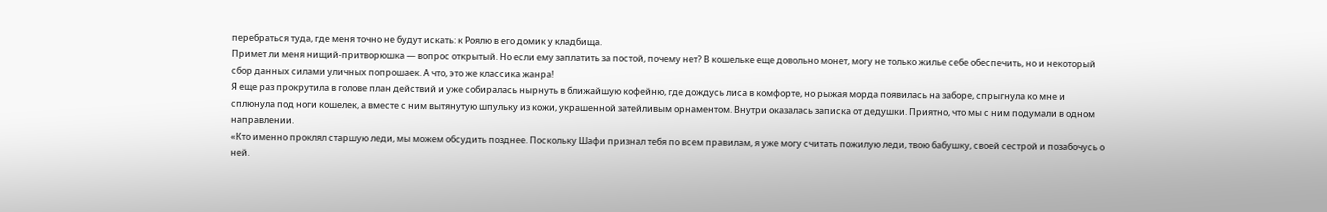перебраться туда, где меня точно не будут искать: к Роялю в его домик у кладбища.
Примет ли меня нищий-притворюшка — вопрос открытый. Но если ему заплатить за постой, почему нет? В кошельке еще довольно монет, могу не только жилье себе обеспечить, но и некоторый сбор данных силами уличных попрошаек. А что, это же классика жанра!
Я еще раз прокрутила в голове план действий и уже собиралась нырнуть в ближайшую кофейню, где дождусь лиса в комфорте, но рыжая морда появилась на заборе, спрыгнула ко мне и сплюнула под ноги кошелек, а вместе с ним вытянутую шпульку из кожи, украшенной затейливым орнаментом. Внутри оказалась записка от дедушки. Приятно, что мы с ним подумали в одном направлении.
«Кто именно проклял старшую леди, мы можем обсудить позднее. Поскольку Шафи признал тебя по всем правилам, я уже могу считать пожилую леди, твою бабушку, своей сестрой и позабочусь о ней.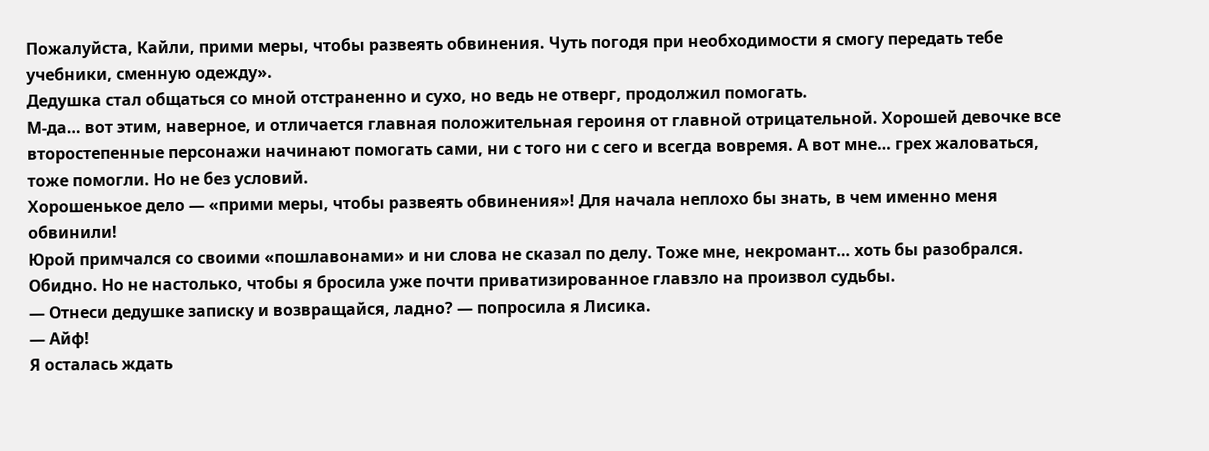Пожалуйста, Кайли, прими меры, чтобы развеять обвинения. Чуть погодя при необходимости я смогу передать тебе учебники, сменную одежду».
Дедушка стал общаться со мной отстраненно и сухо, но ведь не отверг, продолжил помогать.
М-да… вот этим, наверное, и отличается главная положительная героиня от главной отрицательной. Хорошей девочке все второстепенные персонажи начинают помогать сами, ни с того ни с сего и всегда вовремя. А вот мне… грех жаловаться, тоже помогли. Но не без условий.
Хорошенькое дело — «прими меры, чтобы развеять обвинения»! Для начала неплохо бы знать, в чем именно меня обвинили!
Юрой примчался со своими «пошлавонами» и ни слова не сказал по делу. Тоже мне, некромант… хоть бы разобрался. Обидно. Но не настолько, чтобы я бросила уже почти приватизированное главзло на произвол судьбы.
— Отнеси дедушке записку и возвращайся, ладно? — попросила я Лисика.
— Айф!
Я осталась ждать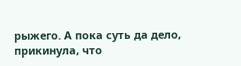рыжего. А пока суть да дело, прикинула, что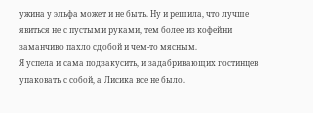ужина у эльфа может и не быть. Ну и решила, что лучше явиться не с пустыми руками, тем более из кофейни заманчиво пахло сдобой и чем-то мясным.
Я успела и сама подзакусить, и задабривающих гостинцев упаковать с собой, а Лисика все не было.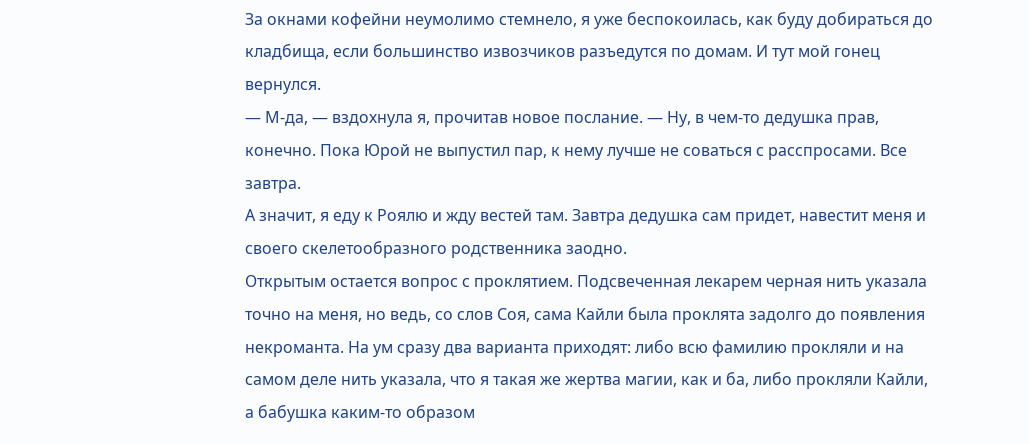За окнами кофейни неумолимо стемнело, я уже беспокоилась, как буду добираться до кладбища, если большинство извозчиков разъедутся по домам. И тут мой гонец вернулся.
— М-да, — вздохнула я, прочитав новое послание. — Ну, в чем-то дедушка прав, конечно. Пока Юрой не выпустил пар, к нему лучше не соваться с расспросами. Все завтра.
А значит, я еду к Роялю и жду вестей там. Завтра дедушка сам придет, навестит меня и своего скелетообразного родственника заодно.
Открытым остается вопрос с проклятием. Подсвеченная лекарем черная нить указала точно на меня, но ведь, со слов Соя, сама Кайли была проклята задолго до появления некроманта. На ум сразу два варианта приходят: либо всю фамилию прокляли и на самом деле нить указала, что я такая же жертва магии, как и ба, либо прокляли Кайли, а бабушка каким-то образом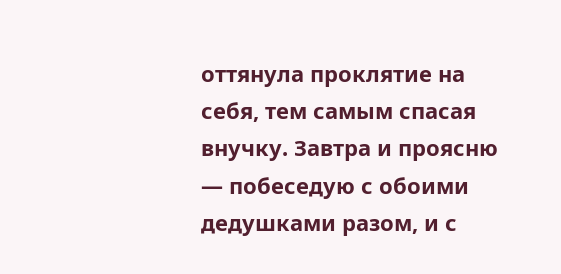оттянула проклятие на себя, тем самым спасая внучку. Завтра и проясню — побеседую с обоими дедушками разом, и с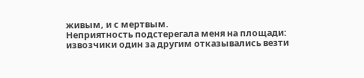живым, и с мертвым.
Неприятность подстерегала меня на площади: извозчики один за другим отказывались везти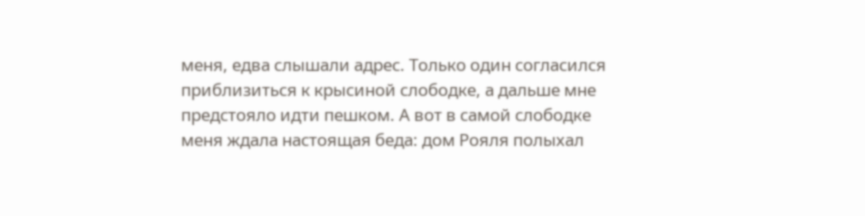меня, едва слышали адрес. Только один согласился приблизиться к крысиной слободке, а дальше мне предстояло идти пешком. А вот в самой слободке меня ждала настоящая беда: дом Рояля полыхал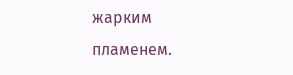жарким пламенем.